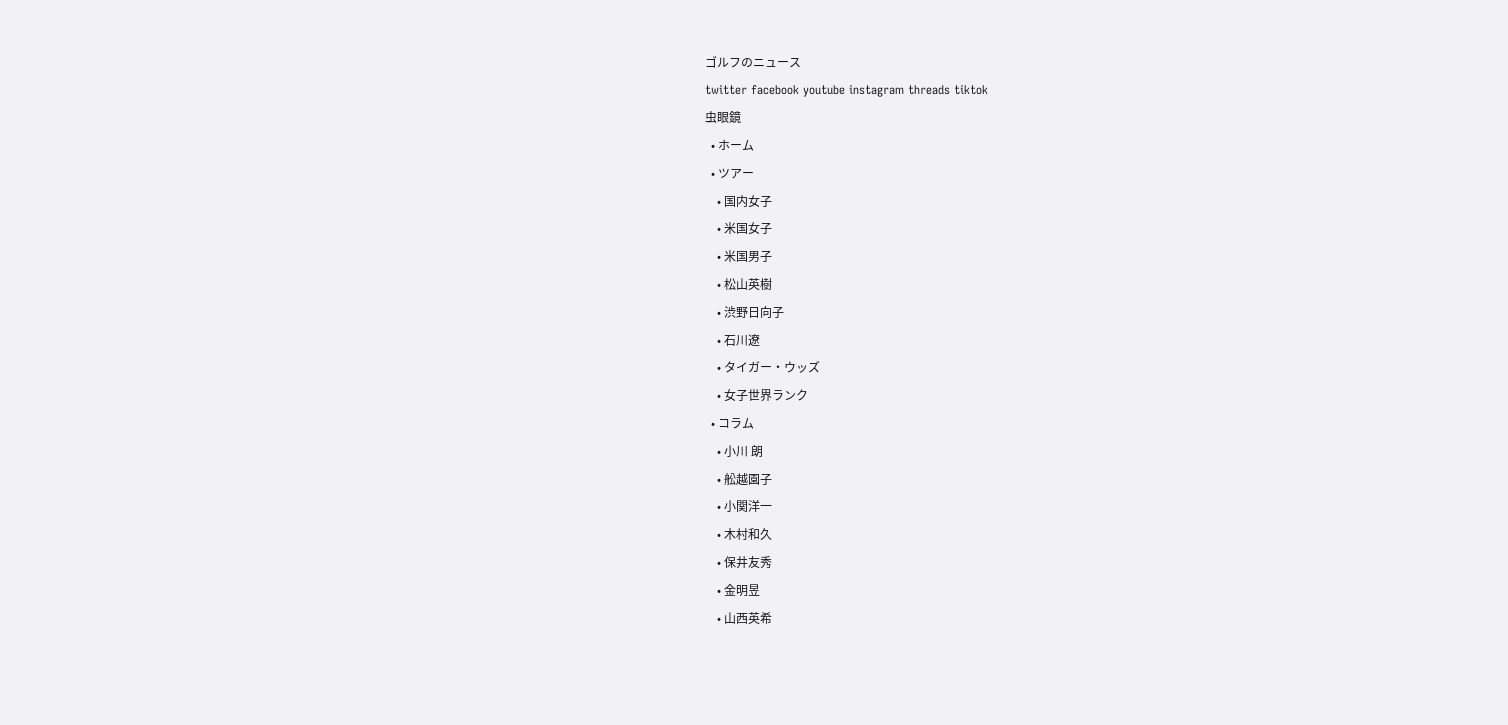ゴルフのニュース
twitter facebook youtube instagram threads tiktok
虫眼鏡
  • ホーム
  • ツアー
    • 国内女子
    • 米国女子
    • 米国男子
    • 松山英樹
    • 渋野日向子
    • 石川遼
    • タイガー・ウッズ
    • 女子世界ランク
  • コラム
    • 小川 朗
    • 舩越園子
    • 小関洋一
    • 木村和久
    • 保井友秀
    • 金明昱
    • 山西英希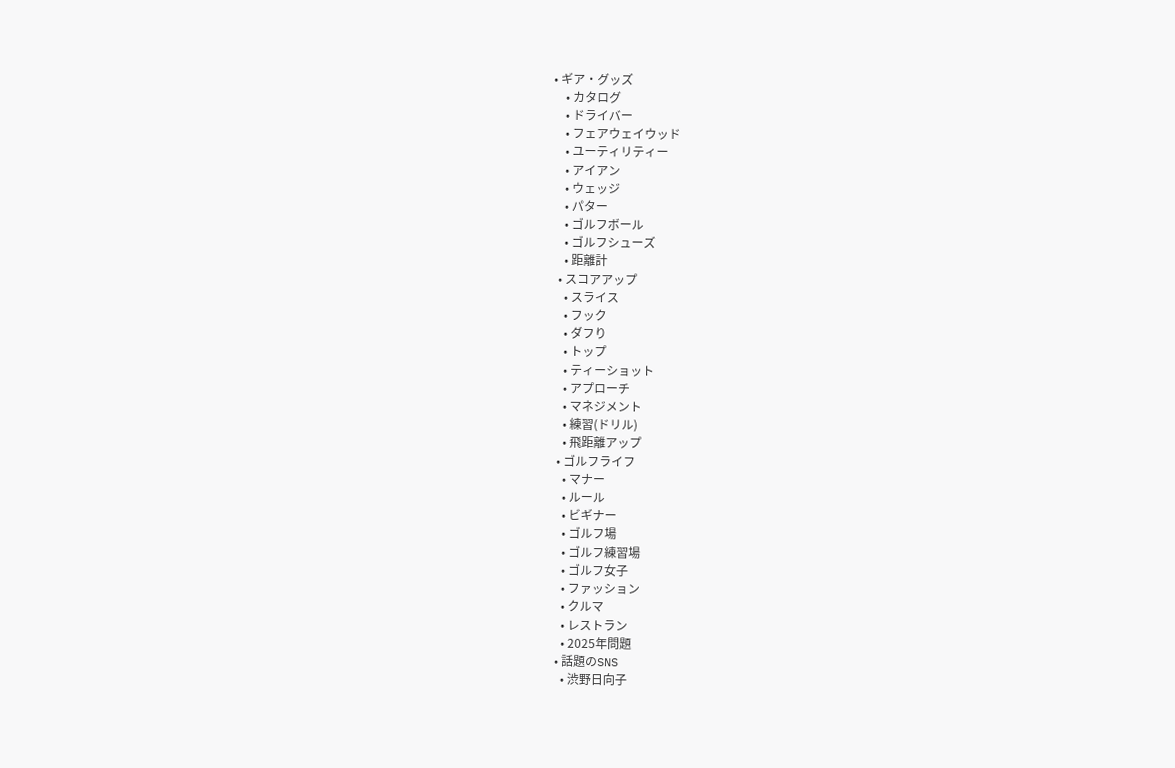• ギア・グッズ
    • カタログ
    • ドライバー
    • フェアウェイウッド
    • ユーティリティー
    • アイアン
    • ウェッジ
    • パター
    • ゴルフボール
    • ゴルフシューズ
    • 距離計
  • スコアアップ
    • スライス
    • フック
    • ダフり
    • トップ
    • ティーショット
    • アプローチ
    • マネジメント
    • 練習(ドリル)
    • 飛距離アップ
  • ゴルフライフ
    • マナー
    • ルール
    • ビギナー
    • ゴルフ場
    • ゴルフ練習場
    • ゴルフ女子
    • ファッション
    • クルマ
    • レストラン
    • 2025年問題
  • 話題のSNS
    • 渋野日向子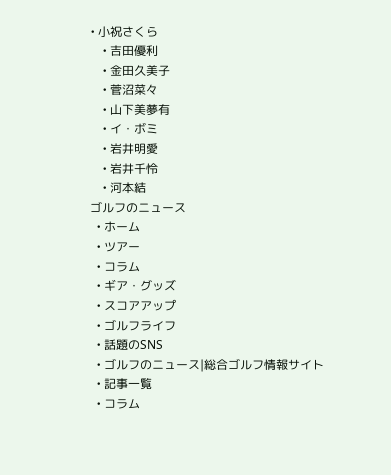• 小祝さくら
    • 吉田優利
    • 金田久美子
    • 菅沼菜々
    • 山下美夢有
    • イ・ボミ
    • 岩井明愛
    • 岩井千怜
    • 河本結
ゴルフのニュース
  • ホーム
  • ツアー
  • コラム
  • ギア・グッズ
  • スコアアップ
  • ゴルフライフ
  • 話題のSNS
  • ゴルフのニュース|総合ゴルフ情報サイト
  • 記事一覧
  • コラム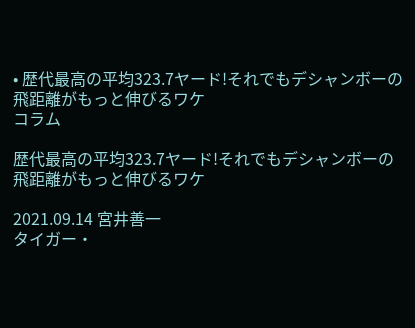• 歴代最高の平均323.7ヤード!それでもデシャンボーの飛距離がもっと伸びるワケ
コラム

歴代最高の平均323.7ヤード!それでもデシャンボーの飛距離がもっと伸びるワケ

2021.09.14 宮井善一
タイガー・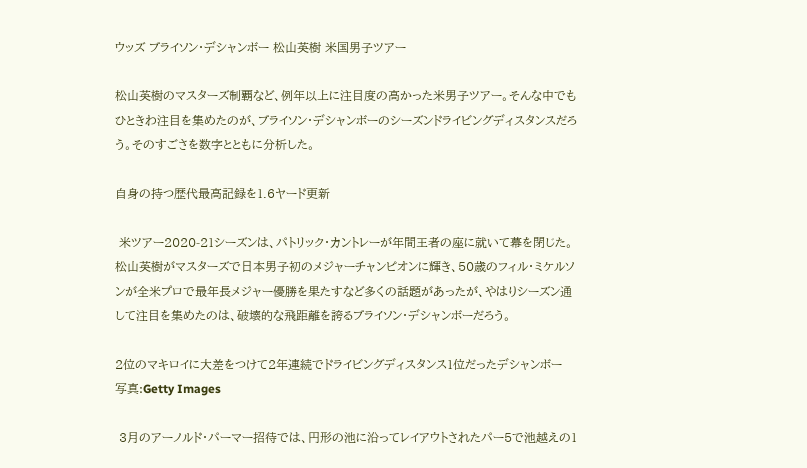ウッズ ブライソン・デシャンボー 松山英樹 米国男子ツアー

松山英樹のマスターズ制覇など、例年以上に注目度の高かった米男子ツアー。そんな中でもひときわ注目を集めたのが、ブライソン・デシャンボーのシーズンドライビングディスタンスだろう。そのすごさを数字とともに分析した。

自身の持つ歴代最高記録を1.6ヤード更新

 米ツアー2020-21シーズンは、パトリック・カントレーが年間王者の座に就いて幕を閉じた。松山英樹がマスターズで日本男子初のメジャーチャンピオンに輝き、50歳のフィル・ミケルソンが全米プロで最年長メジャー優勝を果たすなど多くの話題があったが、やはりシーズン通して注目を集めたのは、破壊的な飛距離を誇るブライソン・デシャンボーだろう。

2位のマキロイに大差をつけて2年連続でドライビングディスタンス1位だったデシャンボー 写真:Getty Images

 3月のアーノルド・パーマー招待では、円形の池に沿ってレイアウトされたパー5で池越えの1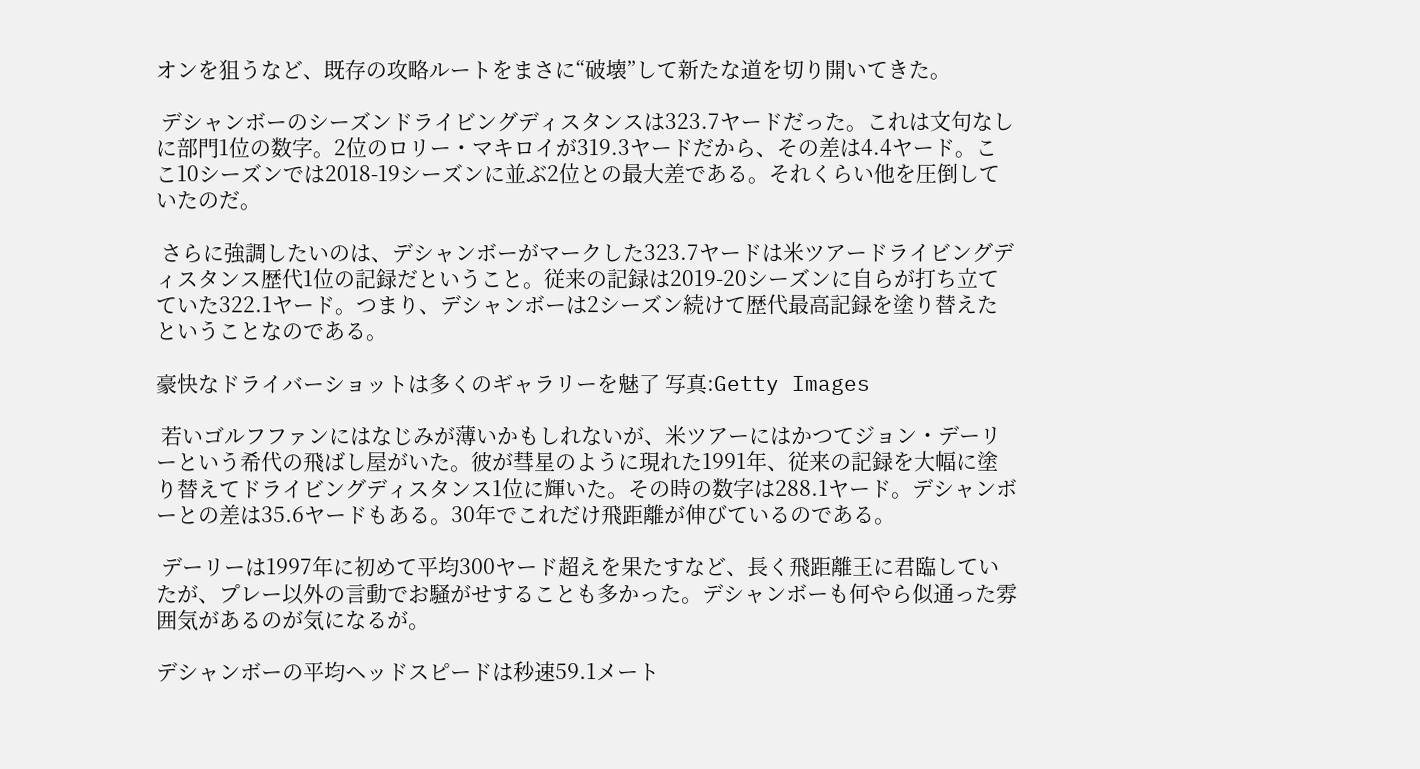オンを狙うなど、既存の攻略ルートをまさに“破壊”して新たな道を切り開いてきた。

 デシャンボーのシーズンドライビングディスタンスは323.7ヤードだった。これは文句なしに部門1位の数字。2位のロリー・マキロイが319.3ヤードだから、その差は4.4ヤード。ここ10シーズンでは2018-19シーズンに並ぶ2位との最大差である。それくらい他を圧倒していたのだ。

 さらに強調したいのは、デシャンボーがマークした323.7ヤードは米ツアードライビングディスタンス歴代1位の記録だということ。従来の記録は2019-20シーズンに自らが打ち立てていた322.1ヤード。つまり、デシャンボーは2シーズン続けて歴代最高記録を塗り替えたということなのである。

豪快なドライバーショットは多くのギャラリーを魅了 写真:Getty Images

 若いゴルフファンにはなじみが薄いかもしれないが、米ツアーにはかつてジョン・デーリーという希代の飛ばし屋がいた。彼が彗星のように現れた1991年、従来の記録を大幅に塗り替えてドライビングディスタンス1位に輝いた。その時の数字は288.1ヤード。デシャンボーとの差は35.6ヤードもある。30年でこれだけ飛距離が伸びているのである。

 デーリーは1997年に初めて平均300ヤード超えを果たすなど、長く飛距離王に君臨していたが、プレー以外の言動でお騒がせすることも多かった。デシャンボーも何やら似通った雰囲気があるのが気になるが。

デシャンボーの平均ヘッドスピードは秒速59.1メート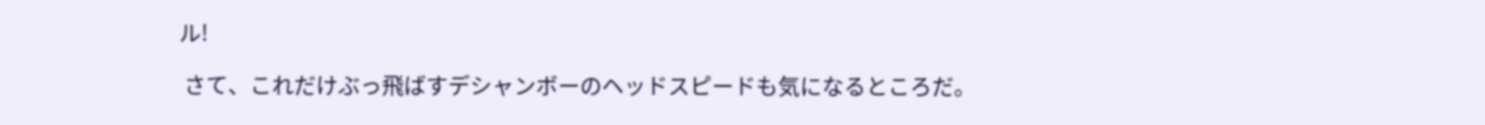ル!

 さて、これだけぶっ飛ばすデシャンボーのヘッドスピードも気になるところだ。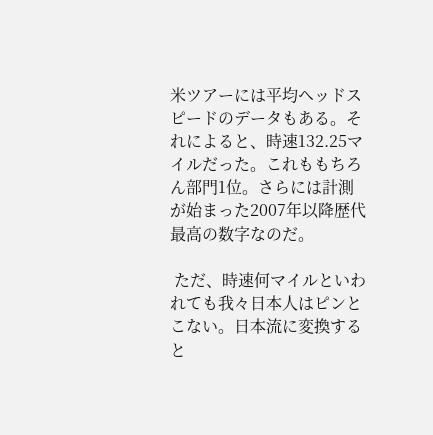米ツアーには平均ヘッドスピードのデータもある。それによると、時速132.25マイルだった。これももちろん部門1位。さらには計測が始まった2007年以降歴代最高の数字なのだ。

 ただ、時速何マイルといわれても我々日本人はピンとこない。日本流に変換すると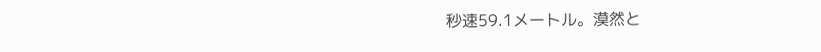秒速59.1メートル。漠然と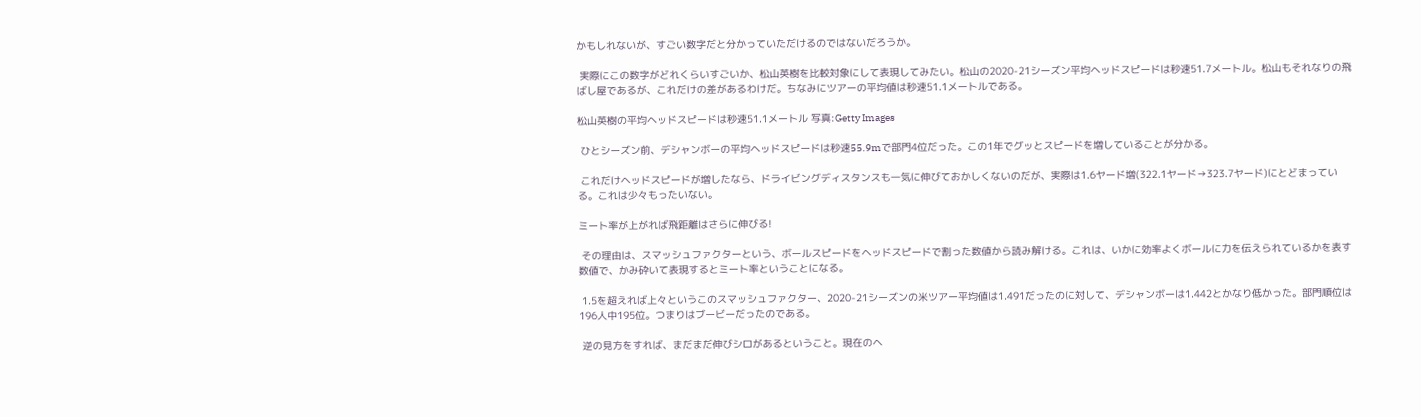かもしれないが、すごい数字だと分かっていただけるのではないだろうか。

 実際にこの数字がどれくらいすごいか、松山英樹を比較対象にして表現してみたい。松山の2020-21シーズン平均ヘッドスピードは秒速51.7メートル。松山もそれなりの飛ばし屋であるが、これだけの差があるわけだ。ちなみにツアーの平均値は秒速51.1メートルである。

松山英樹の平均ヘッドスピードは秒速51.1メートル 写真:Getty Images

 ひとシーズン前、デシャンボーの平均ヘッドスピードは秒速55.9mで部門4位だった。この1年でグッとスピードを増していることが分かる。

 これだけヘッドスピードが増したなら、ドライビングディスタンスも一気に伸びておかしくないのだが、実際は1.6ヤード増(322.1ヤード→323.7ヤード)にとどまっている。これは少々もったいない。

ミート率が上がれば飛距離はさらに伸びる!

 その理由は、スマッシュファクターという、ボールスピードをヘッドスピードで割った数値から読み解ける。これは、いかに効率よくボールに力を伝えられているかを表す数値で、かみ砕いて表現するとミート率ということになる。

 1.5を超えれば上々というこのスマッシュファクター、2020-21シーズンの米ツアー平均値は1.491だったのに対して、デシャンボーは1.442とかなり低かった。部門順位は196人中195位。つまりはブービーだったのである。

 逆の見方をすれば、まだまだ伸びシロがあるということ。現在のヘ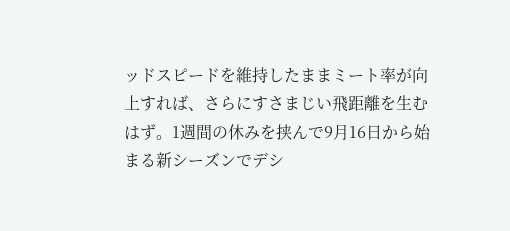ッドスピードを維持したままミート率が向上すれば、さらにすさまじい飛距離を生むはず。1週間の休みを挟んで9月16日から始まる新シーズンでデシ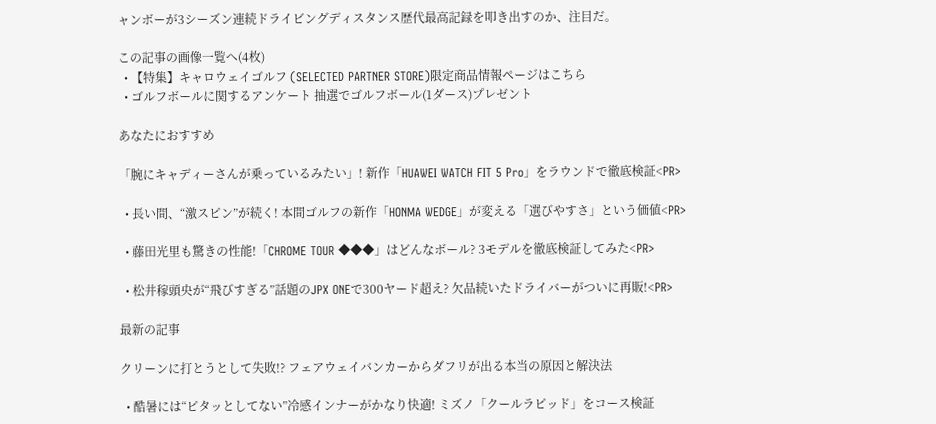ャンボーが3シーズン連続ドライビングディスタンス歴代最高記録を叩き出すのか、注目だ。

この記事の画像一覧へ(4枚)
  • 【特集】キャロウェイゴルフ (SELECTED PARTNER STORE)限定商品情報ページはこちら
  • ゴルフボールに関するアンケート 抽選でゴルフボール(1ダース)プレゼント

あなたにおすすめ

「腕にキャディーさんが乗っているみたい」! 新作「HUAWEI WATCH FIT 5 Pro」をラウンドで徹底検証<PR>

  • 長い間、“激スピン”が続く! 本間ゴルフの新作「HONMA WEDGE」が変える「選びやすさ」という価値<PR>

  • 藤田光里も驚きの性能!「CHROME TOUR ◆◆◆」はどんなボール? 3モデルを徹底検証してみた<PR>

  • 松井稼頭央が“飛びすぎる”話題のJPX ONEで300ヤード超え? 欠品続いたドライバーがついに再販!<PR>

最新の記事

クリーンに打とうとして失敗!? フェアウェイバンカーからダフリが出る本当の原因と解決法

  • 酷暑には“ピタッとしてない”冷感インナーがかなり快適! ミズノ「クールラピッド」をコース検証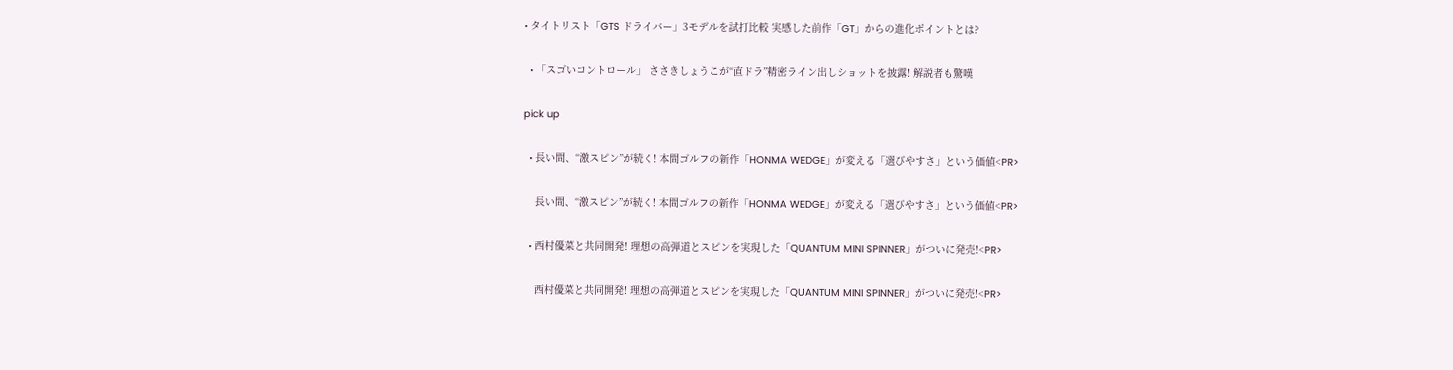• タイトリスト「GTS ドライバー」3モデルを試打比較 実感した前作「GT」からの進化ポイントとは?

  • 「スゴいコントロール」 ささきしょうこが“直ドラ”精密ライン出しショットを披露! 解説者も驚嘆

pick up

  • 長い間、“激スピン”が続く! 本間ゴルフの新作「HONMA WEDGE」が変える「選びやすさ」という価値<PR>

    長い間、“激スピン”が続く! 本間ゴルフの新作「HONMA WEDGE」が変える「選びやすさ」という価値<PR>

  • 西村優菜と共同開発! 理想の高弾道とスピンを実現した「QUANTUM MINI SPINNER」がついに発売!<PR>

    西村優菜と共同開発! 理想の高弾道とスピンを実現した「QUANTUM MINI SPINNER」がついに発売!<PR>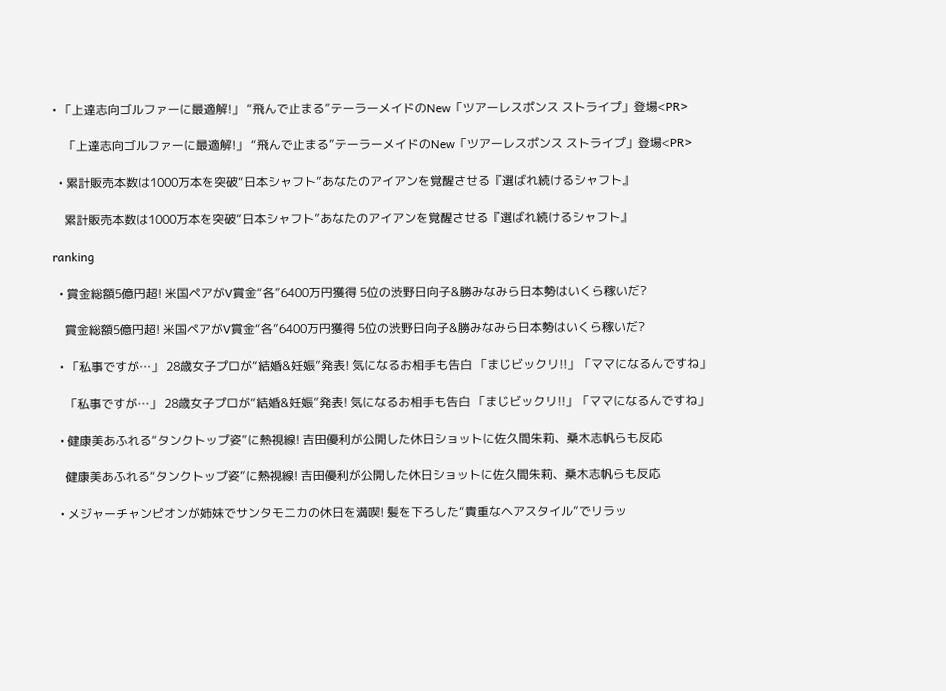• 「上達志向ゴルファーに最適解!」 “飛んで止まる”テーラーメイドのNew「ツアーレスポンス ストライプ」登場<PR>

    「上達志向ゴルファーに最適解!」 “飛んで止まる”テーラーメイドのNew「ツアーレスポンス ストライプ」登場<PR>

  • 累計販売本数は1000万本を突破“日本シャフト”あなたのアイアンを覚醒させる『選ばれ続けるシャフト』

    累計販売本数は1000万本を突破“日本シャフト”あなたのアイアンを覚醒させる『選ばれ続けるシャフト』

ranking

  • 賞金総額5億円超! 米国ペアがV賞金“各”6400万円獲得 5位の渋野日向子&勝みなみら日本勢はいくら稼いだ?

    賞金総額5億円超! 米国ペアがV賞金“各”6400万円獲得 5位の渋野日向子&勝みなみら日本勢はいくら稼いだ?

  • 「私事ですが…」 28歳女子プロが“結婚&妊娠”発表! 気になるお相手も告白 「まじビックリ!!」「ママになるんですね」

    「私事ですが…」 28歳女子プロが“結婚&妊娠”発表! 気になるお相手も告白 「まじビックリ!!」「ママになるんですね」

  • 健康美あふれる“タンクトップ姿”に熱視線! 吉田優利が公開した休日ショットに佐久間朱莉、桑木志帆らも反応

    健康美あふれる“タンクトップ姿”に熱視線! 吉田優利が公開した休日ショットに佐久間朱莉、桑木志帆らも反応

  • メジャーチャンピオンが姉妹でサンタモニカの休日を満喫! 髪を下ろした“貴重なヘアスタイル”でリラッ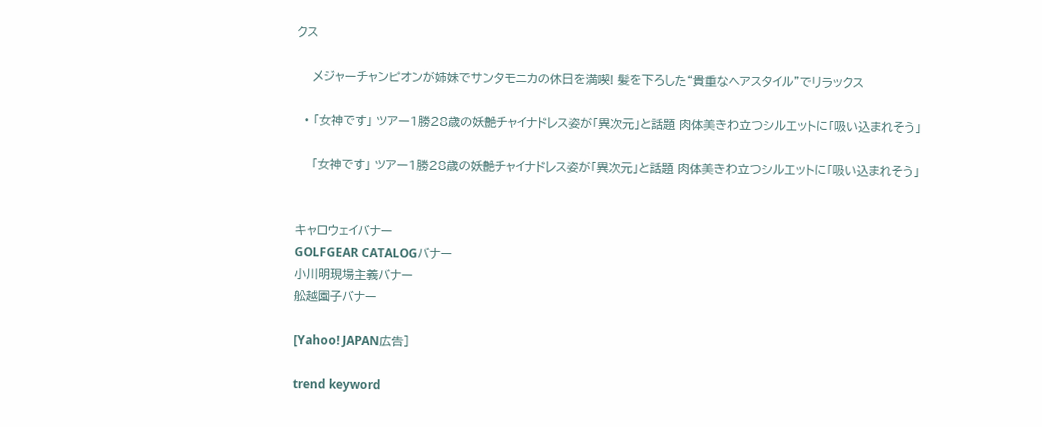クス

    メジャーチャンピオンが姉妹でサンタモニカの休日を満喫! 髪を下ろした“貴重なヘアスタイル”でリラックス

  • 「女神です」 ツアー1勝28歳の妖艶チャイナドレス姿が「異次元」と話題 肉体美きわ立つシルエットに「吸い込まれそう」

    「女神です」 ツアー1勝28歳の妖艶チャイナドレス姿が「異次元」と話題 肉体美きわ立つシルエットに「吸い込まれそう」


キャロウェイバナー
GOLFGEAR CATALOGバナー
小川明現場主義バナー
舩越園子バナー

[Yahoo! JAPAN広告]

trend keyword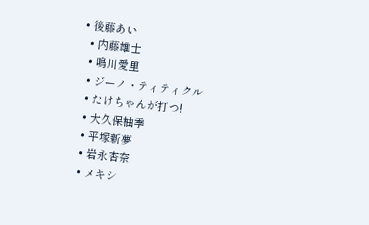• 後藤あい
  • 内藤雄士
  • 鳴川愛里
  • ジーノ・ティティクル
  • たけちゃんが打つ!
  • 大久保柚季
  • 平塚新夢
  • 岩永杏奈
  • メキシ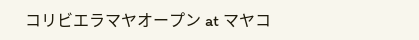コリビエラマヤオープン at マヤコ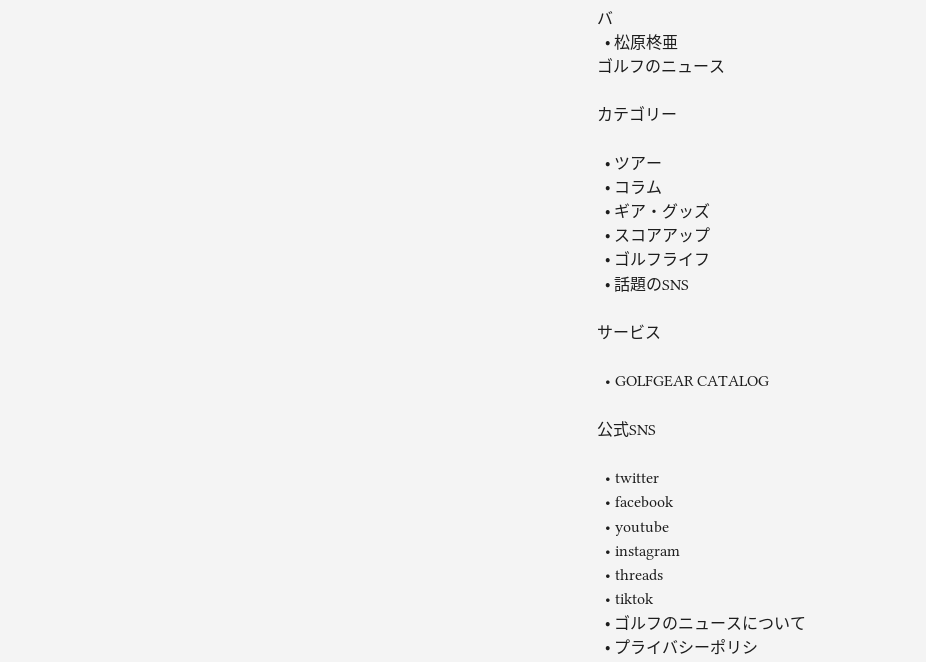バ
  • 松原柊亜
ゴルフのニュース

カテゴリー

  • ツアー
  • コラム
  • ギア・グッズ
  • スコアアップ
  • ゴルフライフ
  • 話題のSNS

サービス

  • GOLFGEAR CATALOG

公式SNS

  • twitter
  • facebook
  • youtube
  • instagram
  • threads
  • tiktok
  • ゴルフのニュースについて
  • プライバシーポリシ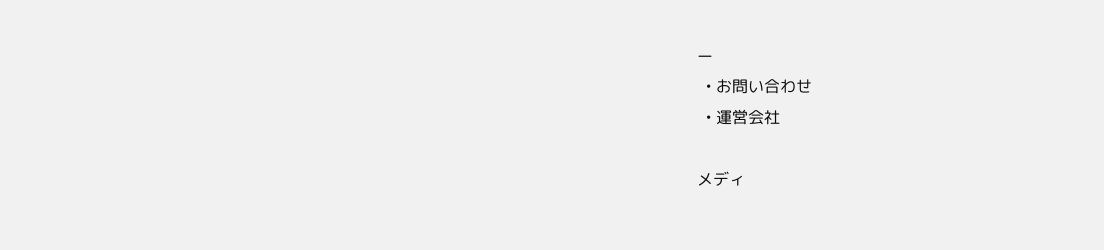ー
  • お問い合わせ
  • 運営会社

メディ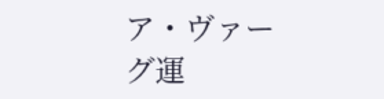ア・ヴァーグ運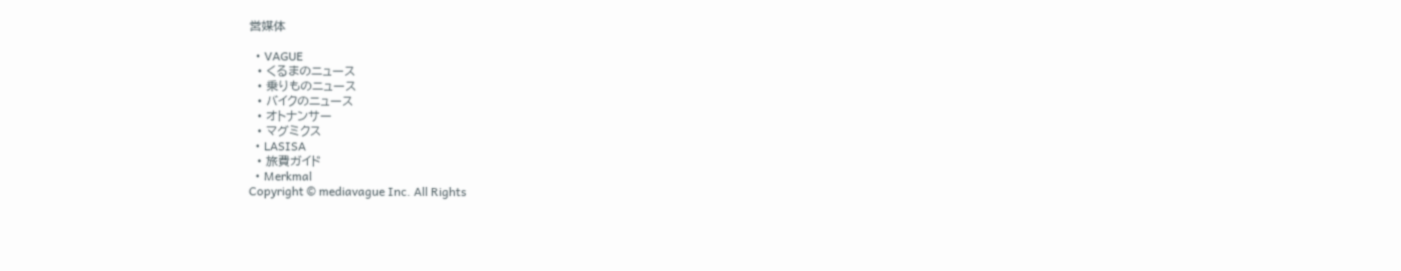営媒体

  • VAGUE
  • くるまのニュース
  • 乗りものニュース
  • バイクのニュース
  • オトナンサー
  • マグミクス
  • LASISA
  • 旅費ガイド
  • Merkmal
Copyright © mediavague Inc. All Rights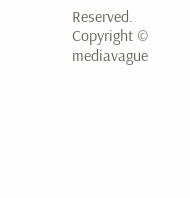Reserved.
Copyright © mediavague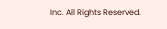Inc. All Rights Reserved.